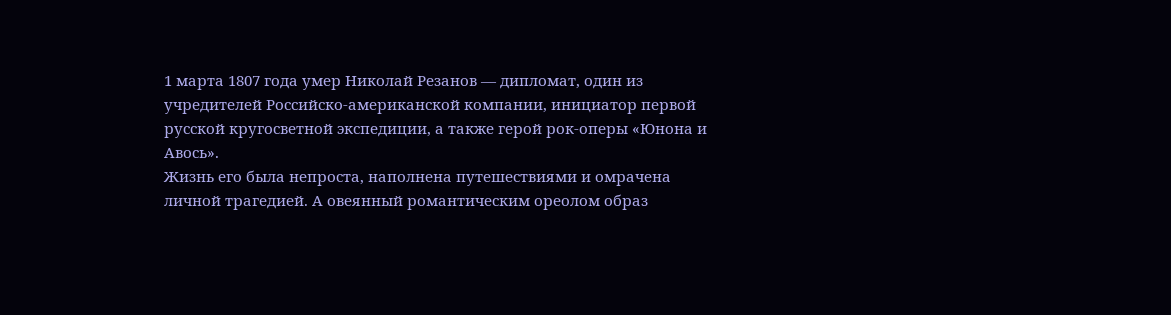1 марта 1807 года умер Николай Резанов — дипломат, один из учредителей Российско-американской компании, инициатор первой русской кругосветной экспедиции, а также герой рок-оперы «Юнона и Авось».
Жизнь его была непроста, наполнена путешествиями и омрачена личной трагедией. А овеянный романтическим ореолом образ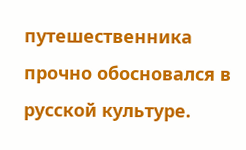путешественника прочно обосновался в русской культуре.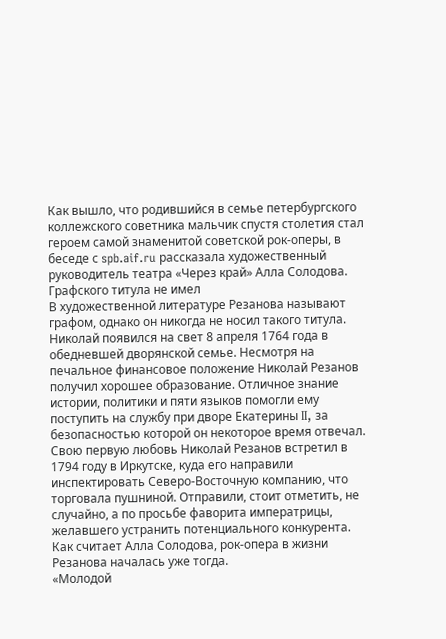Как вышло, что родившийся в семье петербургского коллежского советника мальчик спустя столетия стал героем самой знаменитой советской рок-оперы, в беседе с spb.aif.ru рассказала художественный руководитель театра «Через край» Алла Солодова.
Графского титула не имел
В художественной литературе Резанова называют графом, однако он никогда не носил такого титула. Николай появился на свет 8 апреля 1764 года в обедневшей дворянской семье. Несмотря на печальное финансовое положение Николай Резанов получил хорошее образование. Отличное знание истории, политики и пяти языков помогли ему поступить на службу при дворе Екатерины II, за безопасностью которой он некоторое время отвечал.
Свою первую любовь Николай Резанов встретил в 1794 году в Иркутске, куда его направили инспектировать Северо-Восточную компанию, что торговала пушниной. Отправили, стоит отметить, не случайно, а по просьбе фаворита императрицы, желавшего устранить потенциального конкурента. Как считает Алла Солодова, рок-опера в жизни Резанова началась уже тогда.
«Молодой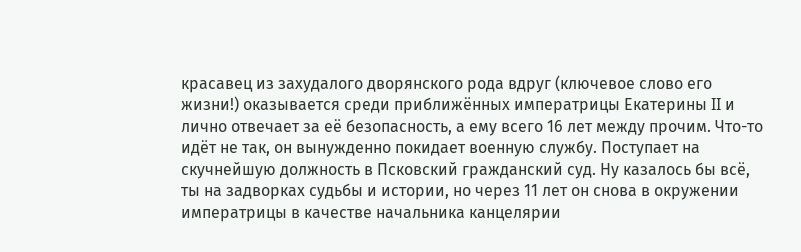красавец из захудалого дворянского рода вдруг (ключевое слово его жизни!) оказывается среди приближённых императрицы Екатерины II и лично отвечает за её безопасность, а ему всего 16 лет между прочим. Что-то идёт не так, он вынужденно покидает военную службу. Поступает на скучнейшую должность в Псковский гражданский суд. Ну казалось бы всё, ты на задворках судьбы и истории, но через 11 лет он снова в окружении императрицы в качестве начальника канцелярии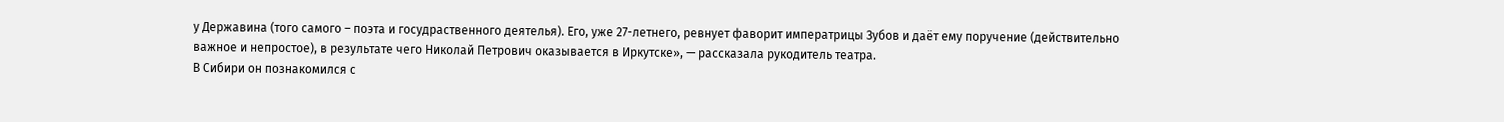у Державина (того самого – поэта и госудраственного деятелья). Его, уже 27-летнего, ревнует фаворит императрицы Зубов и даёт ему поручение (действительно важное и непростое), в результате чего Николай Петрович оказывается в Иркутске», — рассказала рукодитель театра.
В Сибири он познакомился с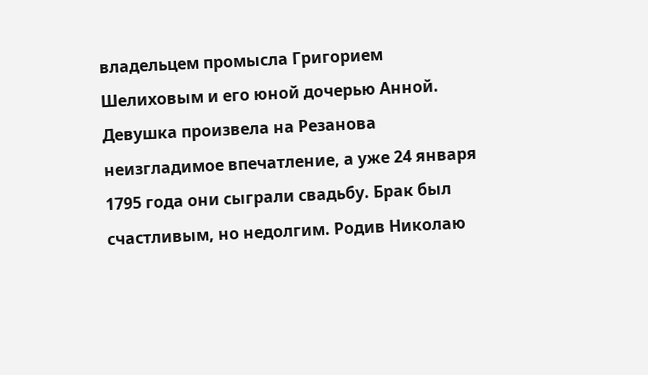владельцем промысла Григорием Шелиховым и его юной дочерью Анной. Девушка произвела на Резанова неизгладимое впечатление, а уже 24 января 1795 года они сыграли свадьбу. Брак был счастливым, но недолгим. Родив Николаю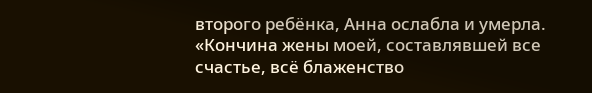второго ребёнка, Анна ослабла и умерла.
«Кончина жены моей, составлявшей все счастье, всё блаженство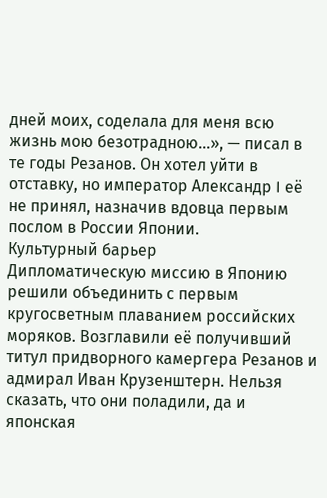дней моих, соделала для меня всю жизнь мою безотрадною...», — писал в те годы Резанов. Он хотел уйти в отставку, но император Александр I её не принял, назначив вдовца первым послом в России Японии.
Культурный барьер
Дипломатическую миссию в Японию решили объединить с первым кругосветным плаванием российских моряков. Возглавили её получивший титул придворного камергера Резанов и адмирал Иван Крузенштерн. Нельзя сказать, что они поладили, да и японская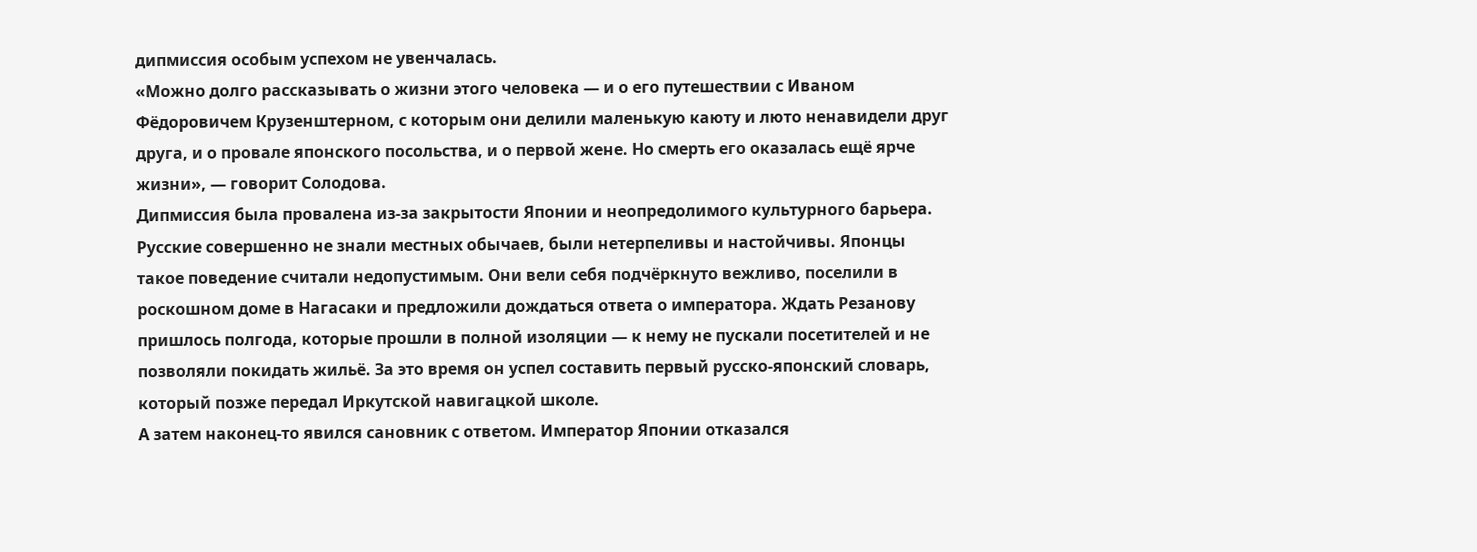дипмиссия особым успехом не увенчалась.
«Можно долго рассказывать о жизни этого человека — и о его путешествии с Иваном Фёдоровичем Крузенштерном, с которым они делили маленькую каюту и люто ненавидели друг друга, и о провале японского посольства, и о первой жене. Но смерть его оказалась ещё ярче жизни», — говорит Солодова.
Дипмиссия была провалена из-за закрытости Японии и неопредолимого культурного барьера. Русские совершенно не знали местных обычаев, были нетерпеливы и настойчивы. Японцы такое поведение считали недопустимым. Они вели себя подчёркнуто вежливо, поселили в роскошном доме в Нагасаки и предложили дождаться ответа о императора. Ждать Резанову пришлось полгода, которые прошли в полной изоляции — к нему не пускали посетителей и не позволяли покидать жильё. За это время он успел составить первый русско-японский словарь, который позже передал Иркутской навигацкой школе.
А затем наконец-то явился сановник с ответом. Император Японии отказался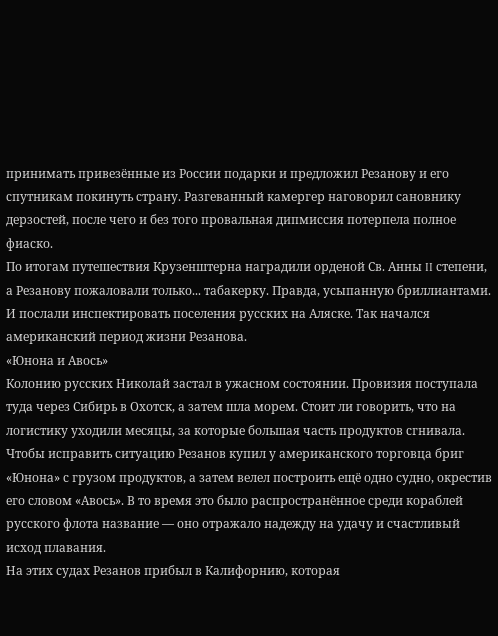принимать привезённые из России подарки и предложил Резанову и его спутникам покинуть страну. Разгеванный камергер наговорил сановнику дерзостей, после чего и без того провальная дипмиссия потерпела полное фиаско.
По итогам путешествия Крузенштерна наградили орденой Св. Анны II степени, а Резанову пожаловали только... табакерку. Правда, усыпанную бриллиантами. И послали инспектировать поселения русских на Аляске. Так начался американский период жизни Резанова.
«Юнона и Авось»
Колонию русских Николай застал в ужасном состоянии. Провизия поступала туда через Сибирь в Охотск, а затем шла морем. Стоит ли говорить, что на логистику уходили месяцы, за которые большая часть продуктов сгнивала.
Чтобы исправить ситуацию Резанов купил у американского торговца бриг «Юнона» с грузом продуктов, а затем велел построить ещё одно судно, окрестив его словом «Авось». В то время это было распространённое среди кораблей русского флота название — оно отражало надежду на удачу и счастливый исход плавания.
На этих судах Резанов прибыл в Калифорнию, которая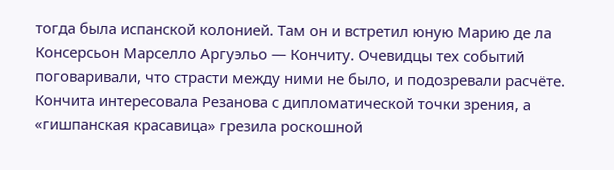тогда была испанской колонией. Там он и встретил юную Марию де ла Консерсьон Марселло Аргуэльо — Кончиту. Очевидцы тех событий поговаривали, что страсти между ними не было, и подозревали расчёте. Кончита интересовала Резанова с дипломатической точки зрения, а «гишпанская красавица» грезила роскошной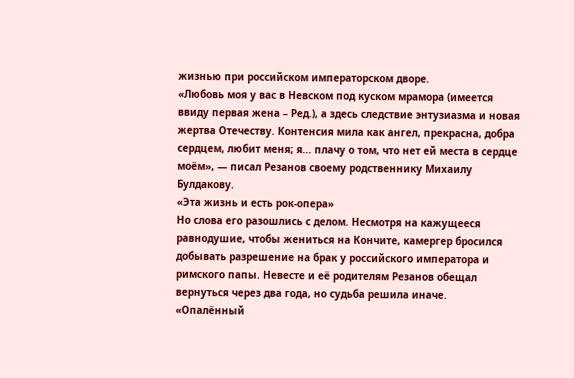жизнью при российском императорском дворе.
«Любовь моя у вас в Невском под куском мрамора (имеется ввиду первая жена – Ред.), а здесь следствие энтузиазма и новая жертва Отечеству. Контенсия мила как ангел, прекрасна, добра сердцем, любит меня; я... плачу о том, что нет ей места в сердце моём», — писал Резанов своему родственнику Михаилу Булдакову.
«Эта жизнь и есть рок-опера»
Но слова его разошлись с делом. Несмотря на кажущееся равнодушие, чтобы жениться на Кончите, камергер бросился добывать разрешение на брак у российского императора и римского папы. Невесте и её родителям Резанов обещал вернуться через два года, но судьба решила иначе.
«Опалённый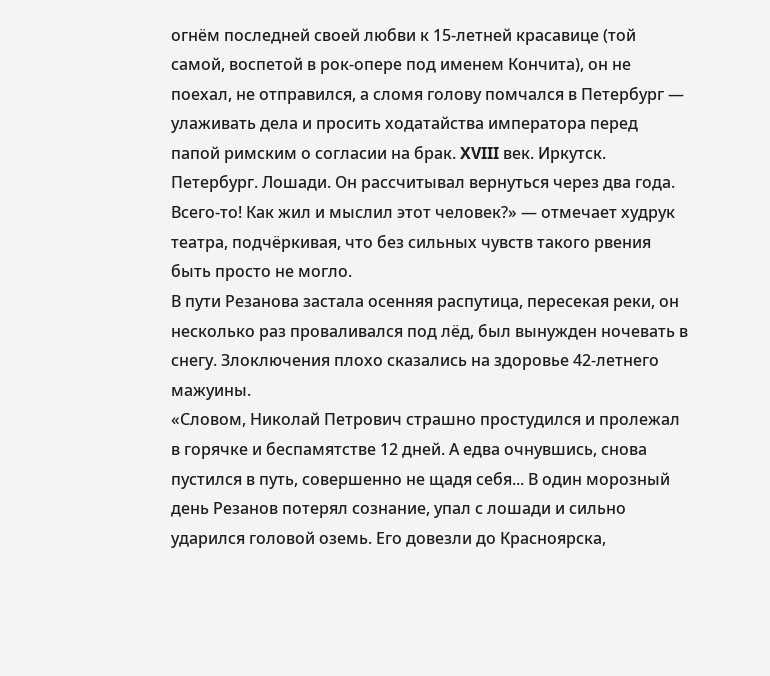огнём последней своей любви к 15-летней красавице (той самой, воспетой в рок-опере под именем Кончита), он не поехал, не отправился, а сломя голову помчался в Петербург — улаживать дела и просить ходатайства императора перед папой римским о согласии на брак. XVIII век. Иркутск. Петербург. Лошади. Он рассчитывал вернуться через два года. Всего-то! Как жил и мыслил этот человек?» — отмечает худрук театра, подчёркивая, что без сильных чувств такого рвения быть просто не могло.
В пути Резанова застала осенняя распутица, пересекая реки, он несколько раз проваливался под лёд, был вынужден ночевать в снегу. Злоключения плохо сказались на здоровье 42-летнего мажуины.
«Словом, Николай Петрович страшно простудился и пролежал в горячке и беспамятстве 12 дней. А едва очнувшись, снова пустился в путь, совершенно не щадя себя... В один морозный день Резанов потерял сознание, упал с лошади и сильно ударился головой оземь. Его довезли до Красноярска,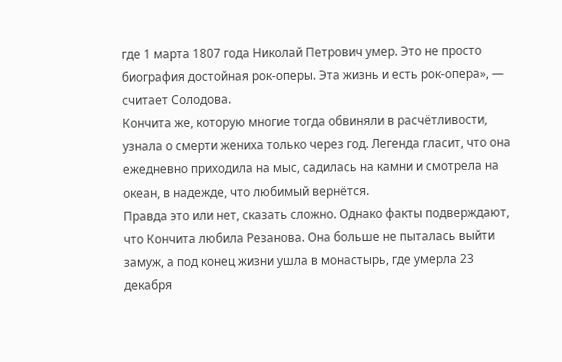где 1 марта 1807 года Николай Петрович умер. Это не просто биография достойная рок-оперы. Эта жизнь и есть рок-опера», — считает Солодова.
Кончита же, которую многие тогда обвиняли в расчётливости, узнала о смерти жениха только через год. Легенда гласит, что она ежедневно приходила на мыс, садилась на камни и смотрела на океан, в надежде, что любимый вернётся.
Правда это или нет, сказать сложно. Однако факты подверждают, что Кончита любила Резанова. Она больше не пыталась выйти замуж, а под конец жизни ушла в монастырь, где умерла 23 декабря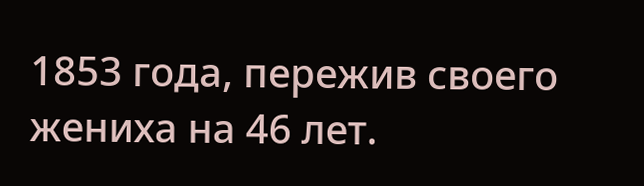1853 года, пережив своего жениха на 46 лет.